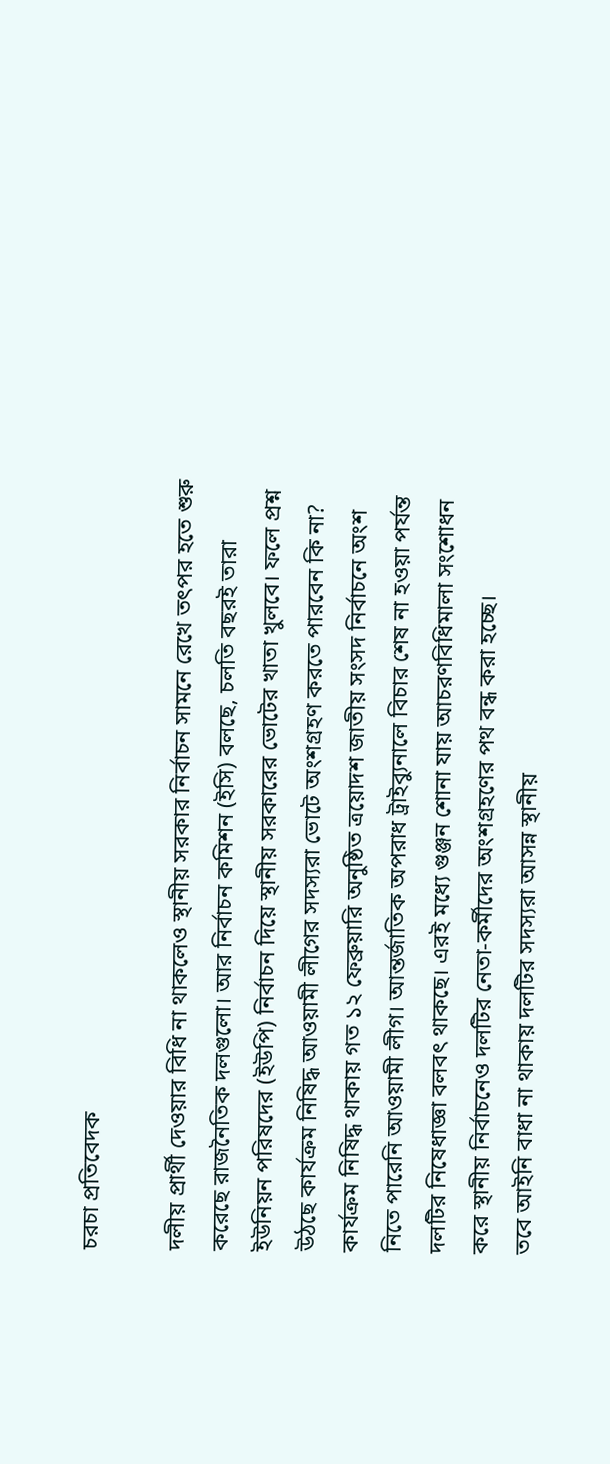চরচা প্রতিবেদক

দলীয় প্রার্থী দেওয়ার বিধি না থাকলেও স্থানীয় সরকার নির্বাচন সামনে রেখে তৎপর হতে শুরু করেছে রাজনৈতিক দলগুলো। আর নির্বাচন কমিশন (ইসি) বলছে, চলতি বছরই তারা ইউনিয়ন পরিষদের (ইউপি) নির্বাচন দিয়ে স্থানীয় সরকারের ভোটের খাতা খুলবে। ফলে প্রশ্ন উঠছে কার্যক্রম নিষিদ্ধ আওয়ামী লীগের সদস্যরা ভোটে অংশগ্রহণ করতে পারবেন কি না?
কার্যক্রম নিষিদ্ধ থাকায় গত ১২ ফেব্রুয়ারি অনুষ্ঠিত ত্রয়োদশ জাতীয় সংসদ নির্বাচনে অংশ নিতে পারেনি আওয়ামী লীগ। আন্তর্জাতিক অপরাধ ট্রাইব্যুনালে বিচার শেষ না হওয়া পর্যন্ত দলটির নিষেধাজ্ঞা বলবৎ থাকছে। এরই মধ্যে গুঞ্জন শোনা যায় আচরণবিধিমালা সংশোধন করে স্থানীয় নির্বাচনেও দলটির নেতা-কর্মীদের অংশগ্রহণের পথ বন্ধ করা হচ্ছে।
তবে আইনি বাধা না থাকায় দলটির সদস্যরা আসন্ন স্থানীয়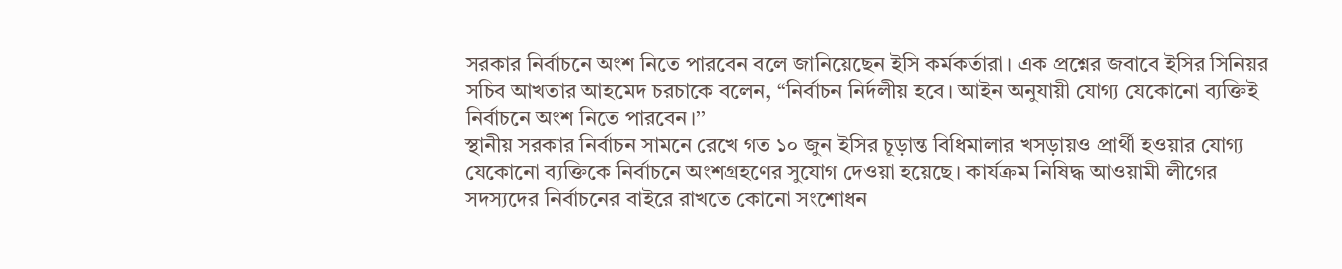সরকার নির্বাচনে অংশ নিতে পারবেন বলে জানিয়েছেন ইসি কর্মকর্তারা। এক প্রশ্নের জবাবে ইসির সিনিয়র সচিব আখতার আহমেদ চরচাকে বলেন, ‘‘নির্বাচন নির্দলীয় হবে। আইন অনুযায়ী যোগ্য যেকোনো ব্যক্তিই নির্বাচনে অংশ নিতে পারবেন।’’
স্থানীয় সরকার নির্বাচন সামনে রেখে গত ১০ জুন ইসির চূড়ান্ত বিধিমালার খসড়ায়ও প্রার্থী হওয়ার যোগ্য যেকোনো ব্যক্তিকে নির্বাচনে অংশগ্রহণের সুযোগ দেওয়া হয়েছে। কার্যক্রম নিষিদ্ধ আওয়ামী লীগের সদস্যদের নির্বাচনের বাইরে রাখতে কোনো সংশোধন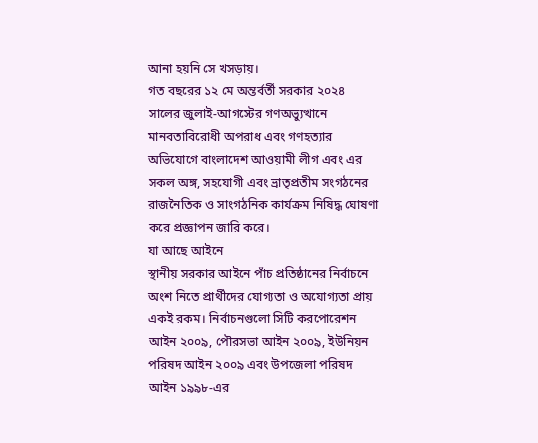আনা হয়নি সে খসড়ায়।
গত বছরের ১২ মে অন্তর্বর্তী সরকার ২০২৪ সালের জুলাই-আগস্টের গণঅভ্যুত্থানে মানবতাবিরোধী অপরাধ এবং গণহত্যার অভিযোগে বাংলাদেশ আওয়ামী লীগ এবং এর সকল অঙ্গ, সহযোগী এবং ভ্রাতৃপ্রতীম সংগঠনের রাজনৈতিক ও সাংগঠনিক কার্যক্রম নিষিদ্ধ ঘোষণা করে প্রজ্ঞাপন জারি করে।
যা আছে আইনে
স্থানীয় সরকার আইনে পাঁচ প্রতিষ্ঠানের নির্বাচনে অংশ নিতে প্রার্থীদের যোগ্যতা ও অযোগ্যতা প্রায় একই রকম। নির্বাচনগুলো সিটি করপোরেশন আইন ২০০৯, পৌরসভা আইন ২০০৯, ইউনিয়ন পরিষদ আইন ২০০৯ এবং উপজেলা পরিষদ আইন ১৯৯৮-এর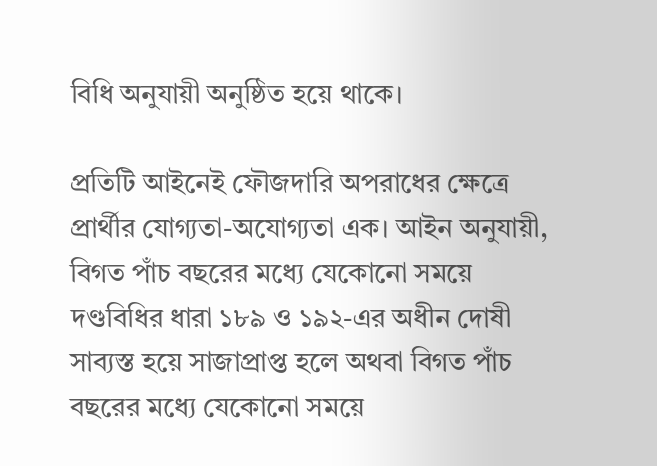বিধি অনুযায়ী অনুষ্ঠিত হয়ে থাকে।

প্রতিটি আইনেই ফৌজদারি অপরাধের ক্ষেত্রে প্রার্থীর যোগ্যতা-অযোগ্যতা এক। আইন অনুযায়ী, বিগত পাঁচ বছরের মধ্যে যেকোনো সময়ে দণ্ডবিধির ধারা ১৮৯ ও ১৯২-এর অধীন দোষী সাব্যস্ত হয়ে সাজাপ্রাপ্ত হলে অথবা বিগত পাঁচ বছরের মধ্যে যেকোনো সময়ে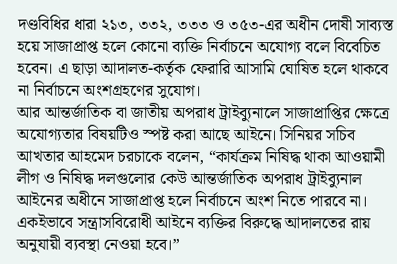দণ্ডবিধির ধারা ২১৩, ৩৩২, ৩৩৩ ও ৩৫৩-এর অধীন দোষী সাব্যস্ত হয়ে সাজাপ্রাপ্ত হলে কোনো ব্যক্তি নির্বাচনে অযোগ্য বলে বিবেচিত হবেন। এ ছাড়া আদালত-কর্তৃক ফেরারি আসামি ঘোষিত হলে থাকবে না নির্বাচনে অংশগ্রহণের সুযোগ।
আর আন্তর্জাতিক বা জাতীয় অপরাধ ট্রাইব্যুনালে সাজাপ্রাপ্তির ক্ষেত্রে অযোগ্যতার বিষয়টিও স্পষ্ট করা আছে আইনে। সিনিয়র সচিব আখতার আহমেদ চরচাকে বলেন, “কার্যক্রম নিষিদ্ধ থাকা আওয়ামী লীগ ও নিষিদ্ধ দলগুলোর কেউ আন্তর্জাতিক অপরাধ ট্রাইব্যুনাল আইনের অধীনে সাজাপ্রাপ্ত হলে নির্বাচনে অংশ নিতে পারবে না। একইভাবে সন্ত্রাসবিরোধী আইনে ব্যক্তির বিরুদ্ধে আদালতের রায় অনুযায়ী ব্যবস্থা নেওয়া হবে।”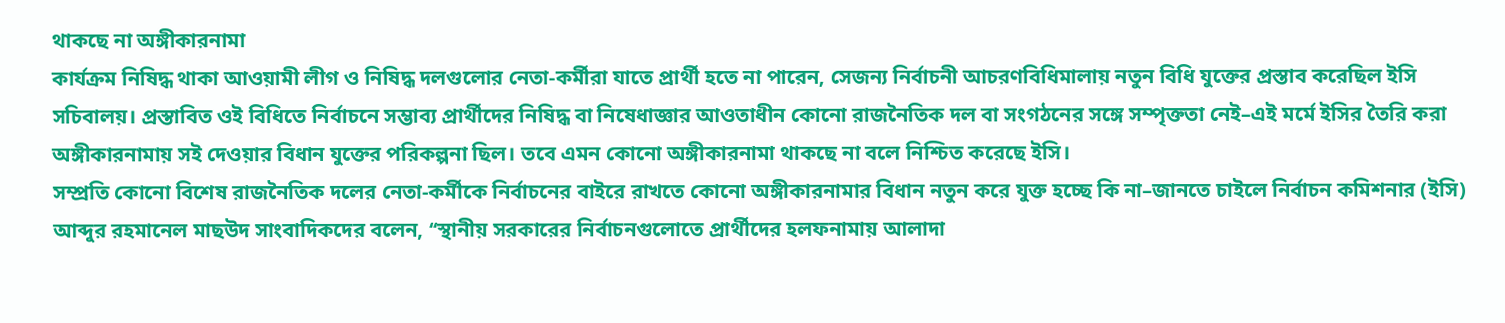থাকছে না অঙ্গীকারনামা
কার্যক্রম নিষিদ্ধ থাকা আওয়ামী লীগ ও নিষিদ্ধ দলগুলোর নেতা-কর্মীরা যাতে প্রার্থী হতে না পারেন, সেজন্য নির্বাচনী আচরণবিধিমালায় নতুন বিধি যুক্তের প্রস্তাব করেছিল ইসি সচিবালয়। প্রস্তাবিত ওই বিধিতে নির্বাচনে সম্ভাব্য প্রার্থীদের নিষিদ্ধ বা নিষেধাজ্ঞার আওতাধীন কোনো রাজনৈতিক দল বা সংগঠনের সঙ্গে সম্পৃক্ততা নেই–এই মর্মে ইসির তৈরি করা অঙ্গীকারনামায় সই দেওয়ার বিধান যুক্তের পরিকল্পনা ছিল। তবে এমন কোনো অঙ্গীকারনামা থাকছে না বলে নিশ্চিত করেছে ইসি।
সম্প্রতি কোনো বিশেষ রাজনৈতিক দলের নেতা-কর্মীকে নির্বাচনের বাইরে রাখতে কোনো অঙ্গীকারনামার বিধান নতুন করে যুক্ত হচ্ছে কি না–জানতে চাইলে নির্বাচন কমিশনার (ইসি) আব্দুর রহমানেল মাছউদ সাংবাদিকদের বলেন, ‘‘স্থানীয় সরকারের নির্বাচনগুলোতে প্রার্থীদের হলফনামায় আলাদা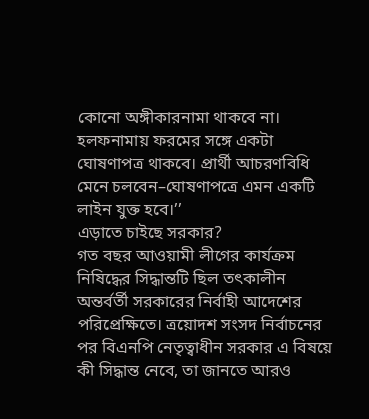কোনো অঙ্গীকারনামা থাকবে না। হলফনামায় ফরমের সঙ্গে একটা ঘোষণাপত্র থাকবে। প্রার্থী আচরণবিধি মেনে চলবেন–ঘোষণাপত্রে এমন একটি লাইন যুক্ত হবে।’’
এড়াতে চাইছে সরকার?
গত বছর আওয়ামী লীগের কার্যক্রম নিষিদ্ধের সিদ্ধান্তটি ছিল তৎকালীন অন্তর্বর্তী সরকারের নির্বাহী আদেশের পরিপ্রেক্ষিতে। ত্রয়োদশ সংসদ নির্বাচনের পর বিএনপি নেতৃত্বাধীন সরকার এ বিষয়ে কী সিদ্ধান্ত নেবে, তা জানতে আরও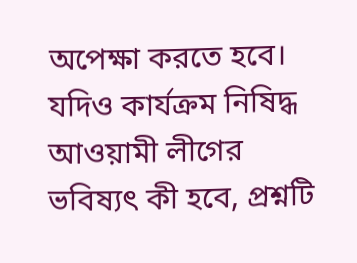অপেক্ষা করতে হবে। যদিও কার্যক্রম নিষিদ্ধ আওয়ামী লীগের ভবিষ্যৎ কী হবে, প্রশ্নটি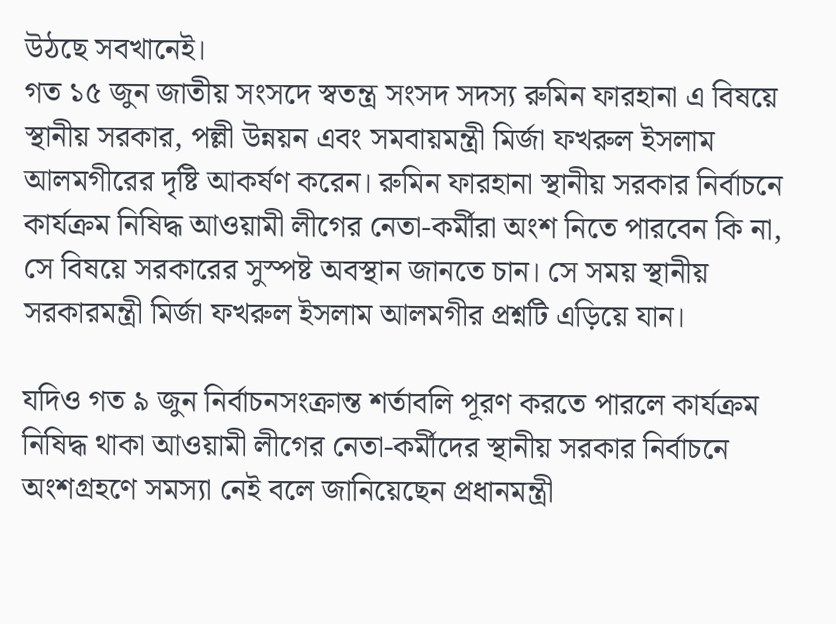উঠছে সবখানেই।
গত ১৫ জুন জাতীয় সংসদে স্বতন্ত্র সংসদ সদস্য রুমিন ফারহানা এ বিষয়ে স্থানীয় সরকার, পল্লী উন্নয়ন এবং সমবায়মন্ত্রী মির্জা ফখরুল ইসলাম আলমগীরের দৃষ্টি আকর্ষণ করেন। রুমিন ফারহানা স্থানীয় সরকার নির্বাচনে কার্যক্রম নিষিদ্ধ আওয়ামী লীগের নেতা-কর্মীরা অংশ নিতে পারবেন কি না, সে বিষয়ে সরকারের সুস্পষ্ট অবস্থান জানতে চান। সে সময় স্থানীয় সরকারমন্ত্রী মির্জা ফখরুল ইসলাম আলমগীর প্রশ্নটি এড়িয়ে যান।

যদিও গত ৯ জুন নির্বাচনসংক্রান্ত শর্তাবলি পূরণ করতে পারলে কার্যক্রম নিষিদ্ধ থাকা আওয়ামী লীগের নেতা-কর্মীদের স্থানীয় সরকার নির্বাচনে অংশগ্রহণে সমস্যা নেই বলে জানিয়েছেন প্রধানমন্ত্রী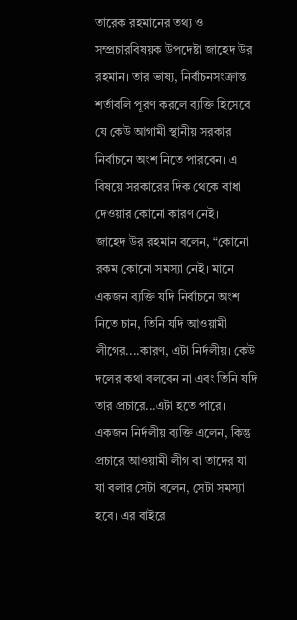তারেক রহমানের তথ্য ও সম্প্রচারবিষয়ক উপদেষ্টা জাহেদ উর রহমান। তার ভাষ্য, নির্বাচনসংক্রান্ত শর্তাবলি পূরণ করলে ব্যক্তি হিসেবে যে কেউ আগামী স্থানীয় সরকার নির্বাচনে অংশ নিতে পারবেন। এ বিষয়ে সরকারের দিক থেকে বাধা দেওয়ার কোনো কারণ নেই।
জাহেদ উর রহমান বলেন, “কোনো রকম কোনো সমস্যা নেই। মানে একজন ব্যক্তি যদি নির্বাচনে অংশ নিতে চান, তিনি যদি আওয়ামী লীগের....কারণ, এটা নির্দলীয়। কেউ দলের কথা বলবেন না এবং তিনি যদি তার প্রচারে...এটা হতে পারে। একজন নির্দলীয় ব্যক্তি এলেন, কিন্তু প্রচারে আওয়ামী লীগ বা তাদের যা যা বলার সেটা বলেন, সেটা সমস্যা হবে। এর বাইরে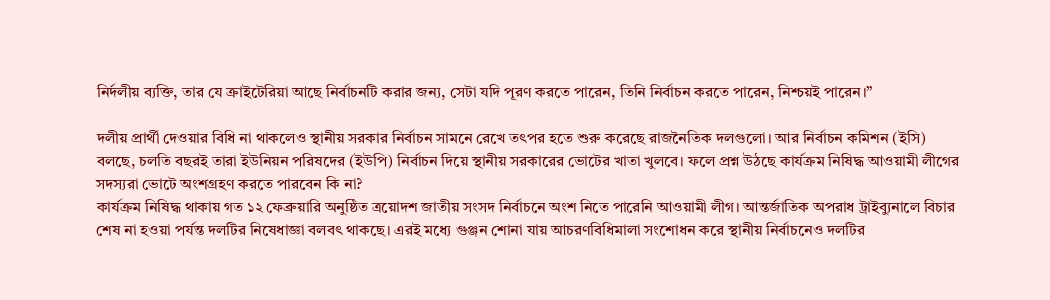নির্দলীয় ব্যক্তি, তার যে ক্রাইটেরিয়া আছে নির্বাচনটি করার জন্য, সেটা যদি পূরণ করতে পারেন, তিনি নির্বাচন করতে পারেন, নিশ্চয়ই পারেন।”

দলীয় প্রার্থী দেওয়ার বিধি না থাকলেও স্থানীয় সরকার নির্বাচন সামনে রেখে তৎপর হতে শুরু করেছে রাজনৈতিক দলগুলো। আর নির্বাচন কমিশন (ইসি) বলছে, চলতি বছরই তারা ইউনিয়ন পরিষদের (ইউপি) নির্বাচন দিয়ে স্থানীয় সরকারের ভোটের খাতা খুলবে। ফলে প্রশ্ন উঠছে কার্যক্রম নিষিদ্ধ আওয়ামী লীগের সদস্যরা ভোটে অংশগ্রহণ করতে পারবেন কি না?
কার্যক্রম নিষিদ্ধ থাকায় গত ১২ ফেব্রুয়ারি অনুষ্ঠিত ত্রয়োদশ জাতীয় সংসদ নির্বাচনে অংশ নিতে পারেনি আওয়ামী লীগ। আন্তর্জাতিক অপরাধ ট্রাইব্যুনালে বিচার শেষ না হওয়া পর্যন্ত দলটির নিষেধাজ্ঞা বলবৎ থাকছে। এরই মধ্যে গুঞ্জন শোনা যায় আচরণবিধিমালা সংশোধন করে স্থানীয় নির্বাচনেও দলটির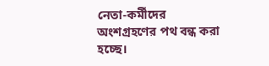নেতা-কর্মীদের অংশগ্রহণের পথ বন্ধ করা হচ্ছে।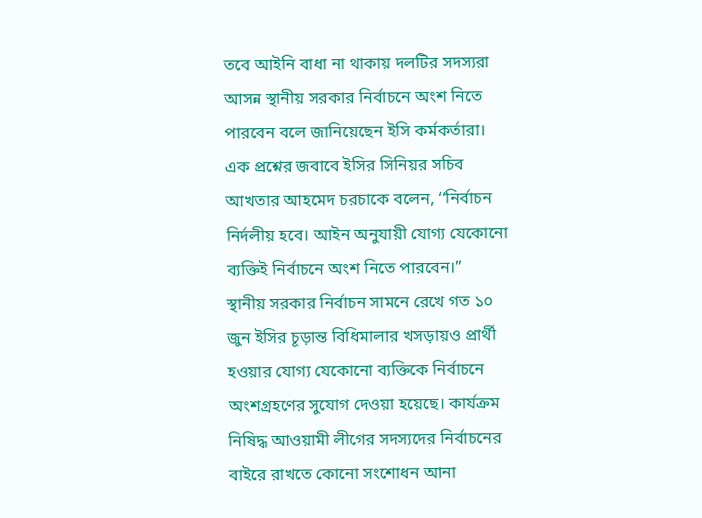তবে আইনি বাধা না থাকায় দলটির সদস্যরা আসন্ন স্থানীয় সরকার নির্বাচনে অংশ নিতে পারবেন বলে জানিয়েছেন ইসি কর্মকর্তারা। এক প্রশ্নের জবাবে ইসির সিনিয়র সচিব আখতার আহমেদ চরচাকে বলেন, ‘‘নির্বাচন নির্দলীয় হবে। আইন অনুযায়ী যোগ্য যেকোনো ব্যক্তিই নির্বাচনে অংশ নিতে পারবেন।’’
স্থানীয় সরকার নির্বাচন সামনে রেখে গত ১০ জুন ইসির চূড়ান্ত বিধিমালার খসড়ায়ও প্রার্থী হওয়ার যোগ্য যেকোনো ব্যক্তিকে নির্বাচনে অংশগ্রহণের সুযোগ দেওয়া হয়েছে। কার্যক্রম নিষিদ্ধ আওয়ামী লীগের সদস্যদের নির্বাচনের বাইরে রাখতে কোনো সংশোধন আনা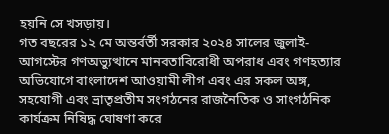হয়নি সে খসড়ায়।
গত বছরের ১২ মে অন্তর্বর্তী সরকার ২০২৪ সালের জুলাই-আগস্টের গণঅভ্যুত্থানে মানবতাবিরোধী অপরাধ এবং গণহত্যার অভিযোগে বাংলাদেশ আওয়ামী লীগ এবং এর সকল অঙ্গ, সহযোগী এবং ভ্রাতৃপ্রতীম সংগঠনের রাজনৈতিক ও সাংগঠনিক কার্যক্রম নিষিদ্ধ ঘোষণা করে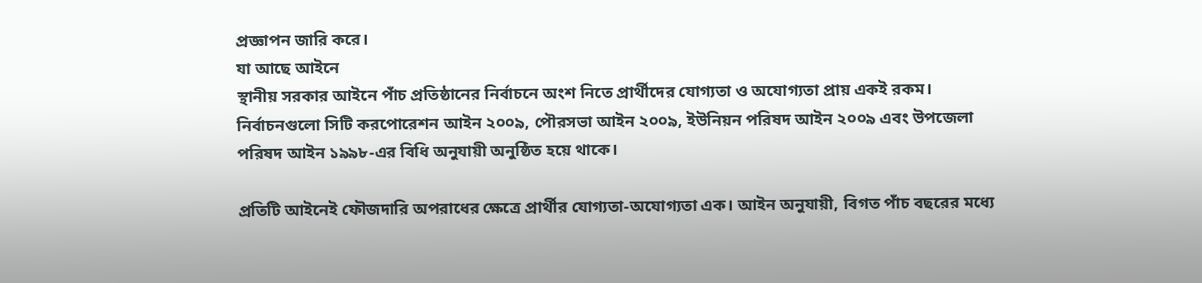প্রজ্ঞাপন জারি করে।
যা আছে আইনে
স্থানীয় সরকার আইনে পাঁচ প্রতিষ্ঠানের নির্বাচনে অংশ নিতে প্রার্থীদের যোগ্যতা ও অযোগ্যতা প্রায় একই রকম। নির্বাচনগুলো সিটি করপোরেশন আইন ২০০৯, পৌরসভা আইন ২০০৯, ইউনিয়ন পরিষদ আইন ২০০৯ এবং উপজেলা পরিষদ আইন ১৯৯৮-এর বিধি অনুযায়ী অনুষ্ঠিত হয়ে থাকে।

প্রতিটি আইনেই ফৌজদারি অপরাধের ক্ষেত্রে প্রার্থীর যোগ্যতা-অযোগ্যতা এক। আইন অনুযায়ী, বিগত পাঁচ বছরের মধ্যে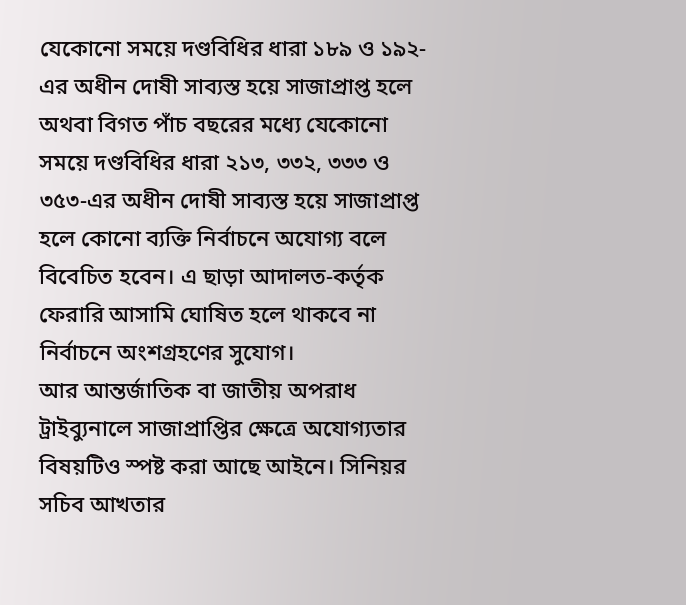যেকোনো সময়ে দণ্ডবিধির ধারা ১৮৯ ও ১৯২-এর অধীন দোষী সাব্যস্ত হয়ে সাজাপ্রাপ্ত হলে অথবা বিগত পাঁচ বছরের মধ্যে যেকোনো সময়ে দণ্ডবিধির ধারা ২১৩, ৩৩২, ৩৩৩ ও ৩৫৩-এর অধীন দোষী সাব্যস্ত হয়ে সাজাপ্রাপ্ত হলে কোনো ব্যক্তি নির্বাচনে অযোগ্য বলে বিবেচিত হবেন। এ ছাড়া আদালত-কর্তৃক ফেরারি আসামি ঘোষিত হলে থাকবে না নির্বাচনে অংশগ্রহণের সুযোগ।
আর আন্তর্জাতিক বা জাতীয় অপরাধ ট্রাইব্যুনালে সাজাপ্রাপ্তির ক্ষেত্রে অযোগ্যতার বিষয়টিও স্পষ্ট করা আছে আইনে। সিনিয়র সচিব আখতার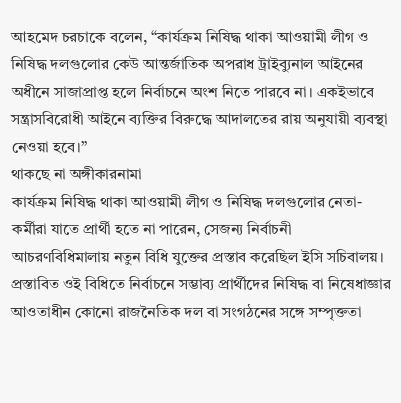আহমেদ চরচাকে বলেন, “কার্যক্রম নিষিদ্ধ থাকা আওয়ামী লীগ ও নিষিদ্ধ দলগুলোর কেউ আন্তর্জাতিক অপরাধ ট্রাইব্যুনাল আইনের অধীনে সাজাপ্রাপ্ত হলে নির্বাচনে অংশ নিতে পারবে না। একইভাবে সন্ত্রাসবিরোধী আইনে ব্যক্তির বিরুদ্ধে আদালতের রায় অনুযায়ী ব্যবস্থা নেওয়া হবে।”
থাকছে না অঙ্গীকারনামা
কার্যক্রম নিষিদ্ধ থাকা আওয়ামী লীগ ও নিষিদ্ধ দলগুলোর নেতা-কর্মীরা যাতে প্রার্থী হতে না পারেন, সেজন্য নির্বাচনী আচরণবিধিমালায় নতুন বিধি যুক্তের প্রস্তাব করেছিল ইসি সচিবালয়। প্রস্তাবিত ওই বিধিতে নির্বাচনে সম্ভাব্য প্রার্থীদের নিষিদ্ধ বা নিষেধাজ্ঞার আওতাধীন কোনো রাজনৈতিক দল বা সংগঠনের সঙ্গে সম্পৃক্ততা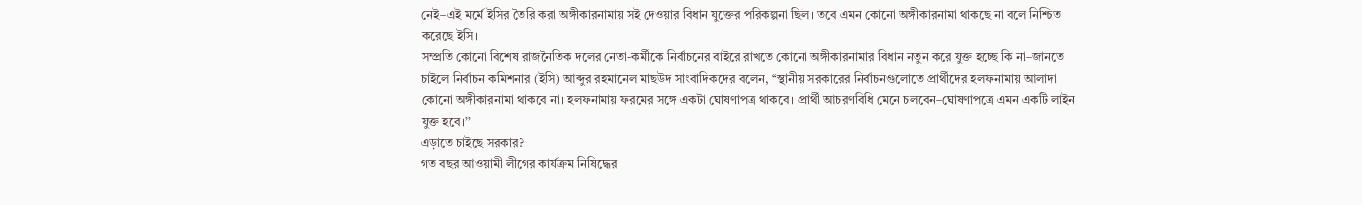নেই–এই মর্মে ইসির তৈরি করা অঙ্গীকারনামায় সই দেওয়ার বিধান যুক্তের পরিকল্পনা ছিল। তবে এমন কোনো অঙ্গীকারনামা থাকছে না বলে নিশ্চিত করেছে ইসি।
সম্প্রতি কোনো বিশেষ রাজনৈতিক দলের নেতা-কর্মীকে নির্বাচনের বাইরে রাখতে কোনো অঙ্গীকারনামার বিধান নতুন করে যুক্ত হচ্ছে কি না–জানতে চাইলে নির্বাচন কমিশনার (ইসি) আব্দুর রহমানেল মাছউদ সাংবাদিকদের বলেন, ‘‘স্থানীয় সরকারের নির্বাচনগুলোতে প্রার্থীদের হলফনামায় আলাদা কোনো অঙ্গীকারনামা থাকবে না। হলফনামায় ফরমের সঙ্গে একটা ঘোষণাপত্র থাকবে। প্রার্থী আচরণবিধি মেনে চলবেন–ঘোষণাপত্রে এমন একটি লাইন যুক্ত হবে।’’
এড়াতে চাইছে সরকার?
গত বছর আওয়ামী লীগের কার্যক্রম নিষিদ্ধের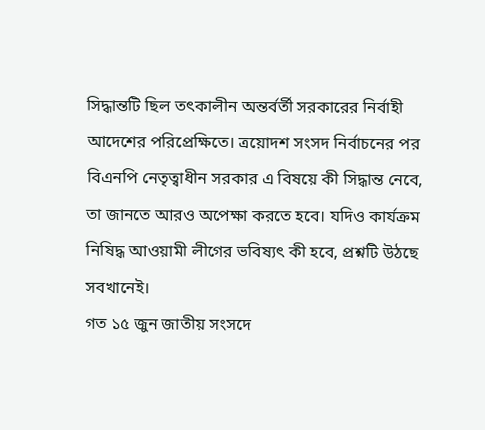সিদ্ধান্তটি ছিল তৎকালীন অন্তর্বর্তী সরকারের নির্বাহী আদেশের পরিপ্রেক্ষিতে। ত্রয়োদশ সংসদ নির্বাচনের পর বিএনপি নেতৃত্বাধীন সরকার এ বিষয়ে কী সিদ্ধান্ত নেবে, তা জানতে আরও অপেক্ষা করতে হবে। যদিও কার্যক্রম নিষিদ্ধ আওয়ামী লীগের ভবিষ্যৎ কী হবে, প্রশ্নটি উঠছে সবখানেই।
গত ১৫ জুন জাতীয় সংসদে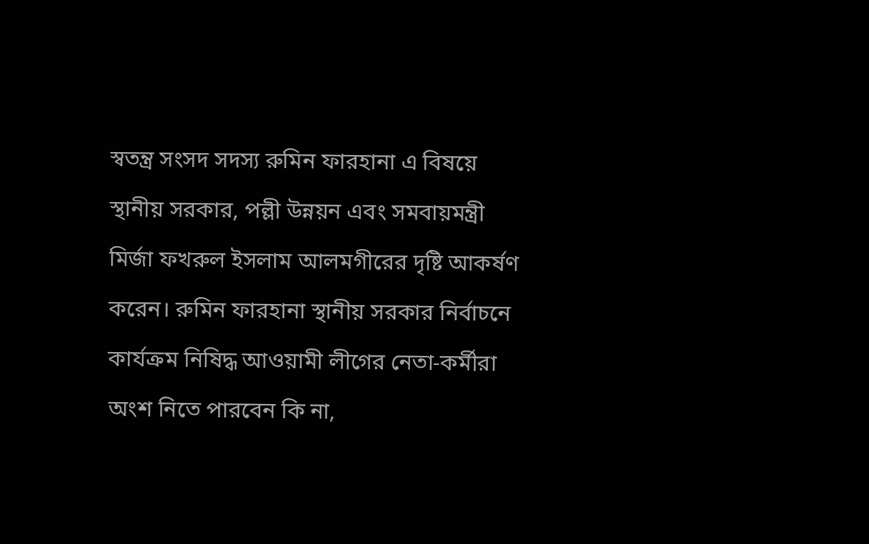স্বতন্ত্র সংসদ সদস্য রুমিন ফারহানা এ বিষয়ে স্থানীয় সরকার, পল্লী উন্নয়ন এবং সমবায়মন্ত্রী মির্জা ফখরুল ইসলাম আলমগীরের দৃষ্টি আকর্ষণ করেন। রুমিন ফারহানা স্থানীয় সরকার নির্বাচনে কার্যক্রম নিষিদ্ধ আওয়ামী লীগের নেতা-কর্মীরা অংশ নিতে পারবেন কি না,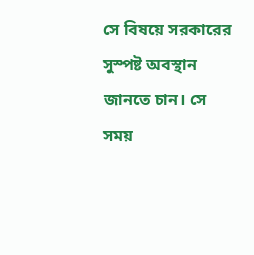সে বিষয়ে সরকারের সুস্পষ্ট অবস্থান জানতে চান। সে সময়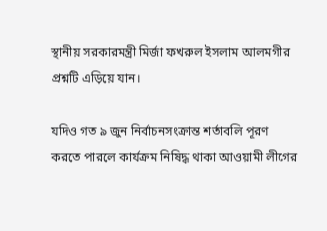স্থানীয় সরকারমন্ত্রী মির্জা ফখরুল ইসলাম আলমগীর প্রশ্নটি এড়িয়ে যান।

যদিও গত ৯ জুন নির্বাচনসংক্রান্ত শর্তাবলি পূরণ করতে পারলে কার্যক্রম নিষিদ্ধ থাকা আওয়ামী লীগের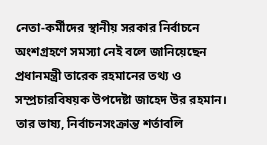নেতা-কর্মীদের স্থানীয় সরকার নির্বাচনে অংশগ্রহণে সমস্যা নেই বলে জানিয়েছেন প্রধানমন্ত্রী তারেক রহমানের তথ্য ও সম্প্রচারবিষয়ক উপদেষ্টা জাহেদ উর রহমান। তার ভাষ্য, নির্বাচনসংক্রান্ত শর্তাবলি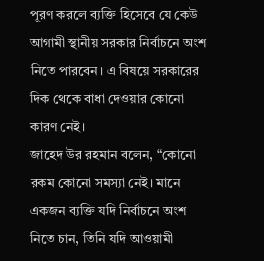পূরণ করলে ব্যক্তি হিসেবে যে কেউ আগামী স্থানীয় সরকার নির্বাচনে অংশ নিতে পারবেন। এ বিষয়ে সরকারের দিক থেকে বাধা দেওয়ার কোনো কারণ নেই।
জাহেদ উর রহমান বলেন, “কোনো রকম কোনো সমস্যা নেই। মানে একজন ব্যক্তি যদি নির্বাচনে অংশ নিতে চান, তিনি যদি আওয়ামী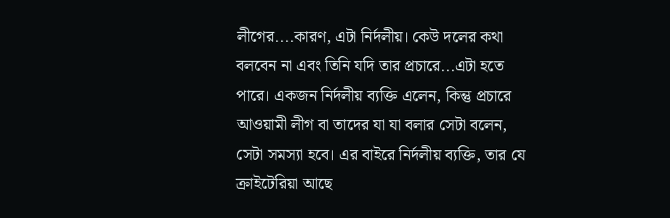লীগের....কারণ, এটা নির্দলীয়। কেউ দলের কথা বলবেন না এবং তিনি যদি তার প্রচারে...এটা হতে পারে। একজন নির্দলীয় ব্যক্তি এলেন, কিন্তু প্রচারে আওয়ামী লীগ বা তাদের যা যা বলার সেটা বলেন, সেটা সমস্যা হবে। এর বাইরে নির্দলীয় ব্যক্তি, তার যে ক্রাইটেরিয়া আছে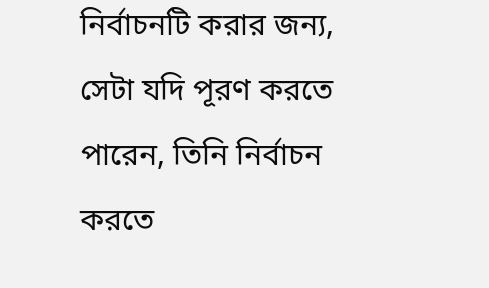নির্বাচনটি করার জন্য, সেটা যদি পূরণ করতে পারেন, তিনি নির্বাচন করতে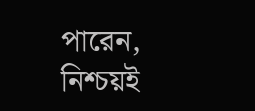পারেন, নিশ্চয়ই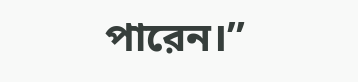পারেন।”